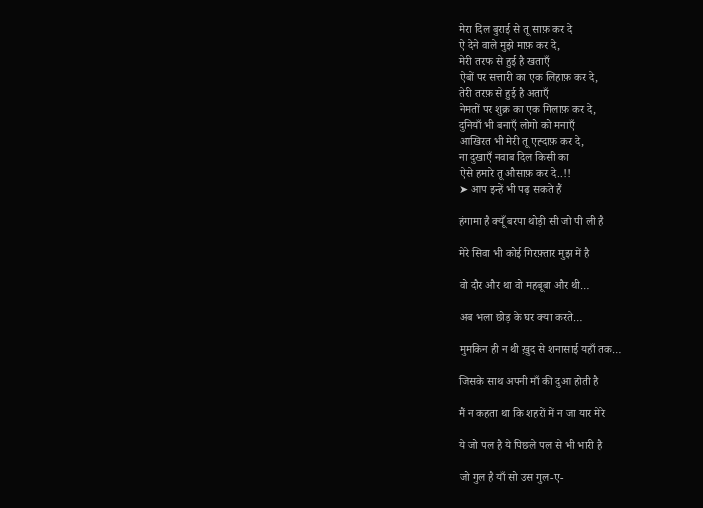मेरा दिल बुराई से तू साफ़ कर दे
ऐ देने वाले मुझे माफ़ कर दे,
मेरी तरफ से हुई है खताएँ
ऐबों पर सत्तारी का एक लिहाफ़ कर दे,
तेरी तरफ़ से हुई है अताएँ
नेमतों पर शुक्र का एक गिलाफ़ कर दे,
दुनियाँ भी बनाएँ लोगो को मनाएँ
आखिरत भी मेरी तू एह्दाफ़ कर दे,
ना दुखाएँ नवाब दिल किसी का
ऐसे हमारे तू औसाफ़ कर दे..!!
➤ आप इन्हें भी पढ़ सकते हैं

हंगामा है क्यूँ बरपा थोड़ी सी जो पी ली है

मेरे सिवा भी कोई गिरफ़्तार मुझ में है

वो दौर और था वो महबूबा और थी…

अब भला छोड़ के घर क्या करते…

मुमकिन ही न थी ख़ुद से शनासाई यहाँ तक…

जिसके साथ अपनी माँ की दुआ होती है

मैं न कहता था कि शहरों में न जा यार मेरे

ये जो पल है ये पिछले पल से भी भारी है

जो गुल है याँ सो उस गुल-ए-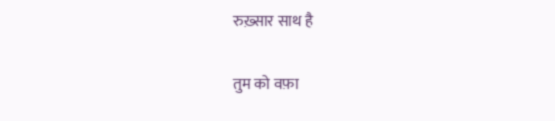रुख़्सार साथ है

तुम को वफ़ा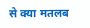से क्या मतलब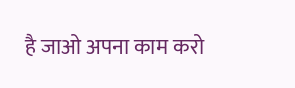है जाओ अपना काम करो